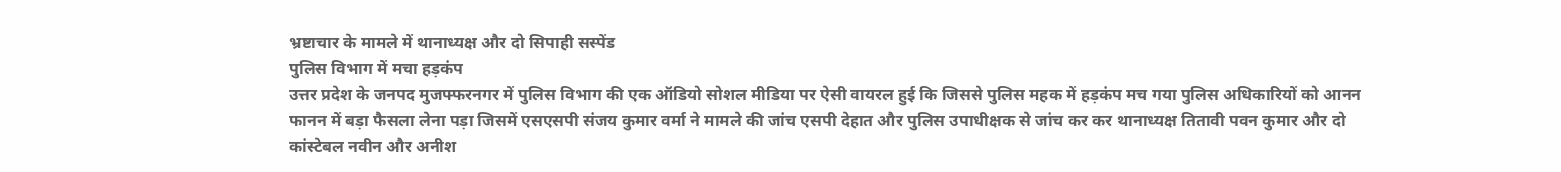भ्रष्टाचार के मामले में थानाध्यक्ष और दो सिपाही सस्पेंड
पुलिस विभाग में मचा हड़कंप
उत्तर प्रदेश के जनपद मुजफ्फरनगर में पुलिस विभाग की एक ऑडियो सोशल मीडिया पर ऐसी वायरल हुई कि जिससे पुलिस महक में हड़कंप मच गया पुलिस अधिकारियों को आनन फानन में बड़ा फैसला लेना पड़ा जिसमें एसएसपी संजय कुमार वर्मा ने मामले की जांच एसपी देहात और पुलिस उपाधीक्षक से जांच कर कर थानाध्यक्ष तितावी पवन कुमार और दो कांस्टेबल नवीन और अनीश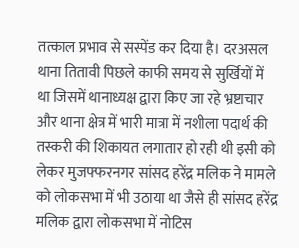तत्काल प्रभाव से सस्पेंड कर दिया है। दरअसल थाना तितावी पिछले काफी समय से सुर्खियों में था जिसमें थानाध्यक्ष द्वारा किए जा रहे भ्रष्टाचार और थाना क्षेत्र में भारी मात्रा में नशीला पदार्थ की तस्करी की शिकायत लगातार हो रही थी इसी को लेकर मुजफ्फरनगर सांसद हरेंद्र मलिक ने मामले को लोकसभा में भी उठाया था जैसे ही सांसद हरेंद्र मलिक द्वारा लोकसभा में नोटिस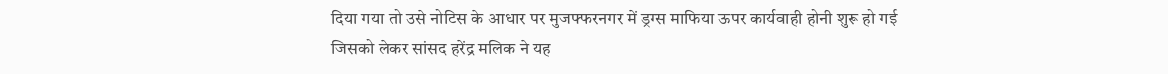दिया गया तो उसे नोटिस के आधार पर मुजफ्फरनगर में ड्रग्स माफिया ऊपर कार्यवाही होनी शुरू हो गई जिसको लेकर सांसद हरेंद्र मलिक ने यह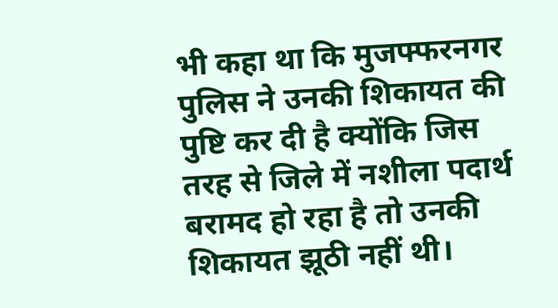भी कहा था कि मुजफ्फरनगर पुलिस ने उनकी शिकायत की पुष्टि कर दी है क्योंकि जिस तरह से जिले में नशीला पदार्थ बरामद हो रहा है तो उनकी शिकायत झूठी नहीं थी।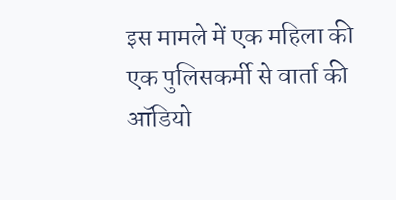इस मामले में एक महिला की एक पुलिसकर्मी से वार्ता की ऑडियो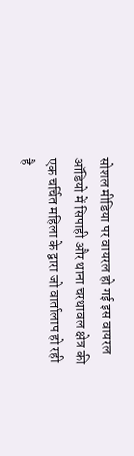सोशल मीडिया पर वायरल हो गई इस वायरल ऑडियो में सिपाही और थाना चरथावल क्षेत्र की एक चर्चित महिला के द्वारा जो वार्तालाप हो रही है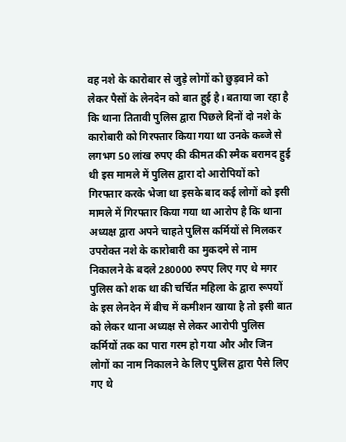वह नशे के कारोबार से जुड़े लोगों को छुड़वाने को लेकर पैसों के लेनदेन को बात हुई है। बताया जा रहा है कि थाना तितावी पुलिस द्वारा पिछले दिनों दो नशे के कारोबारी को गिरफ्तार किया गया था उनके कब्जे से लगभग 50 लांख रुपए की कीमत की स्मैक बरामद हुई थी इस मामले में पुलिस द्वारा दो आरोपियों को गिरफ्तार करके भेजा था इसके बाद कई लोगों को इसी मामले में गिरफ्तार किया गया था आरोप है कि थाना अध्यक्ष द्वारा अपने चाहते पुलिस कर्मियों से मिलकर उपरोक्त नशे के कारोबारी का मुकदमे से नाम निकालने के बदले 280000 रुपए लिए गए थे मगर पुलिस को शक था की चर्चित महिला के द्वारा रूपयों के इस लेनदेन में बीच में कमीशन खाया है तो इसी बात को लेकर थाना अध्यक्ष से लेकर आरोपी पुलिस कर्मियों तक का पारा गरम हो गया और और जिन लोगों का नाम निकालने के लिए पुलिस द्वारा पैसे लिए गए थे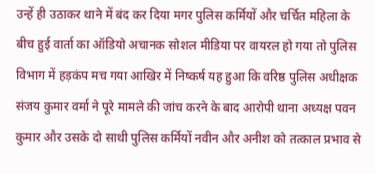उन्हें ही उठाकर थाने में बंद कर दिया मगर पुलिस कर्मियों और चर्चित महिला के बीच हुई वार्ता का ऑडियो अचानक सोशल मीडिया पर वायरल हो गया तो पुलिस विभाग में हड़कंप मच गया आखिर में निष्कर्ष यह हुआ कि वरिष्ठ पुलिस अधीक्षक संजय कुमार वर्मा ने पूरे मामले की जांच करने के बाद आरोपी थाना अध्यक्ष पवन कुमार और उसके दो साथी पुलिस कर्मियों नवीन और अनीश को तत्काल प्रभाव से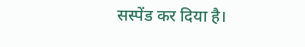सस्पेंड कर दिया है।